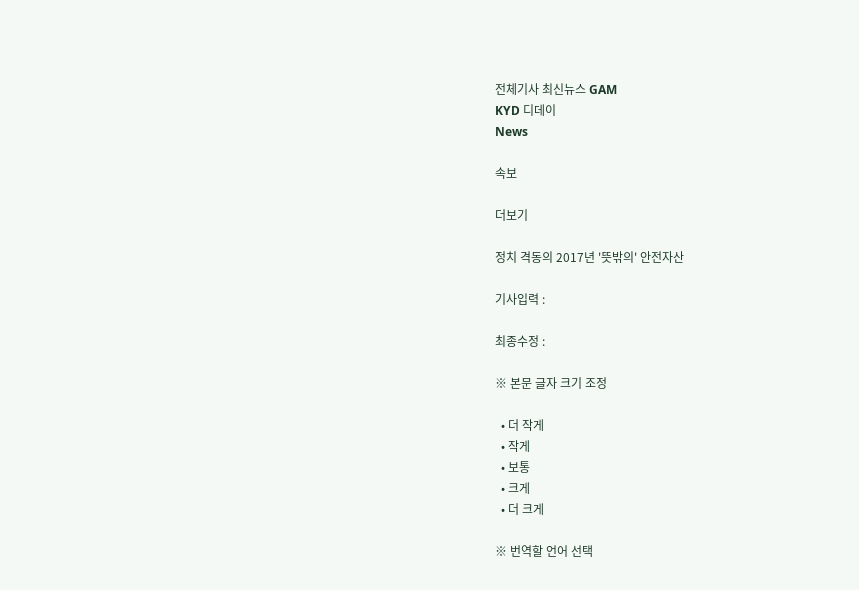전체기사 최신뉴스 GAM
KYD 디데이
News

속보

더보기

정치 격동의 2017년 '뜻밖의' 안전자산

기사입력 :

최종수정 :

※ 본문 글자 크기 조정

  • 더 작게
  • 작게
  • 보통
  • 크게
  • 더 크게

※ 번역할 언어 선택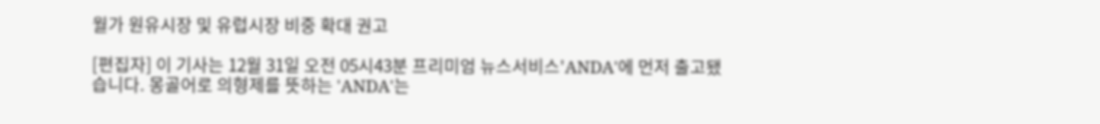월가 원유시장 및 유럽시장 비중 확대 권고

[편집자] 이 기사는 12월 31일 오전 05시43분 프리미엄 뉴스서비스'ANDA'에 먼저 출고됐습니다. 몽골어로 의형제를 뜻하는 'ANDA'는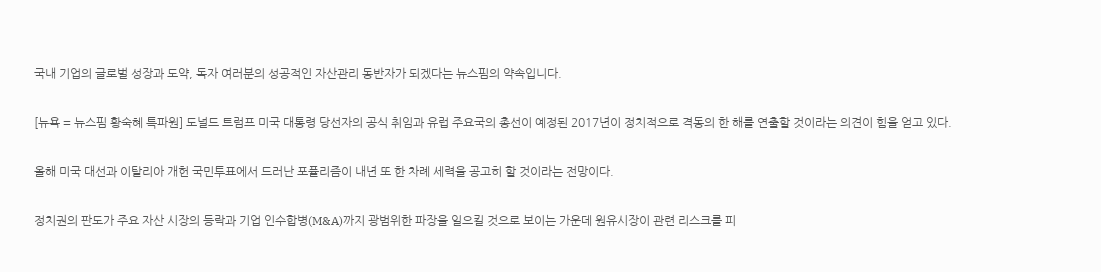국내 기업의 글로벌 성장과 도약, 독자 여러분의 성공적인 자산관리 동반자가 되겠다는 뉴스핌의 약속입니다.

[뉴욕 = 뉴스핌 황숙혜 특파원] 도널드 트럼프 미국 대통령 당선자의 공식 취임과 유럽 주요국의 총선이 예정된 2017년이 정치적으로 격동의 한 해를 연출할 것이라는 의견이 힘을 얻고 있다.

올해 미국 대선과 이탈리아 개헌 국민투표에서 드러난 포퓰리즘이 내년 또 한 차례 세력을 공고히 할 것이라는 전망이다.

정치권의 판도가 주요 자산 시장의 등락과 기업 인수합병(M&A)까지 광범위한 파장을 일으킬 것으로 보이는 가운데 원유시장이 관련 리스크를 피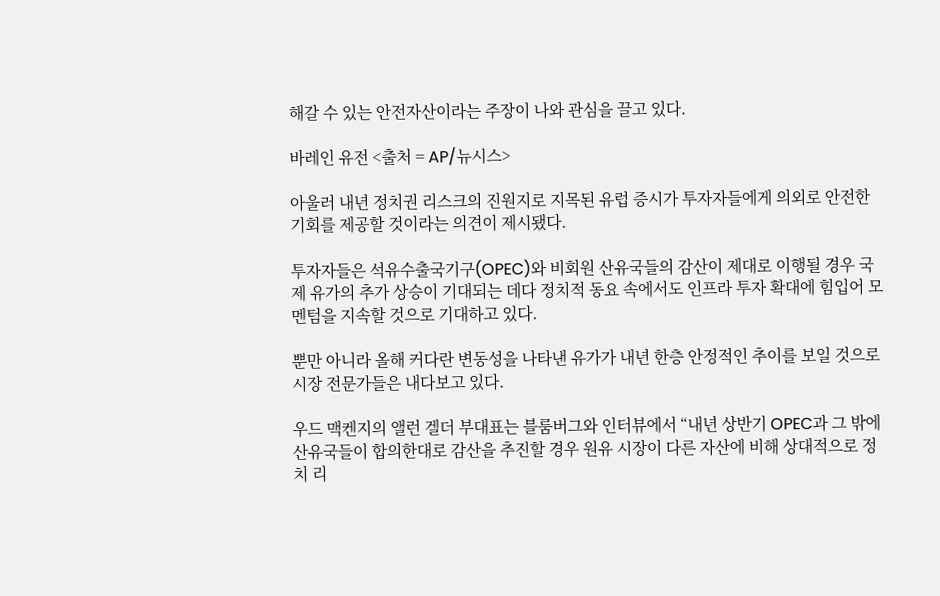해갈 수 있는 안전자산이라는 주장이 나와 관심을 끌고 있다.

바레인 유전 <출처 = AP/뉴시스>

아울러 내년 정치권 리스크의 진원지로 지목된 유럽 증시가 투자자들에게 의외로 안전한 기회를 제공할 것이라는 의견이 제시됐다.

투자자들은 석유수출국기구(OPEC)와 비회원 산유국들의 감산이 제대로 이행될 경우 국제 유가의 추가 상승이 기대되는 데다 정치적 동요 속에서도 인프라 투자 확대에 힘입어 모멘텀을 지속할 것으로 기대하고 있다.

뿐만 아니라 올해 커다란 변동성을 나타낸 유가가 내년 한층 안정적인 추이를 보일 것으로 시장 전문가들은 내다보고 있다.

우드 맥켄지의 앨런 겔더 부대표는 블룸버그와 인터뷰에서 “내년 상반기 OPEC과 그 밖에 산유국들이 합의한대로 감산을 추진할 경우 원유 시장이 다른 자산에 비해 상대적으로 정치 리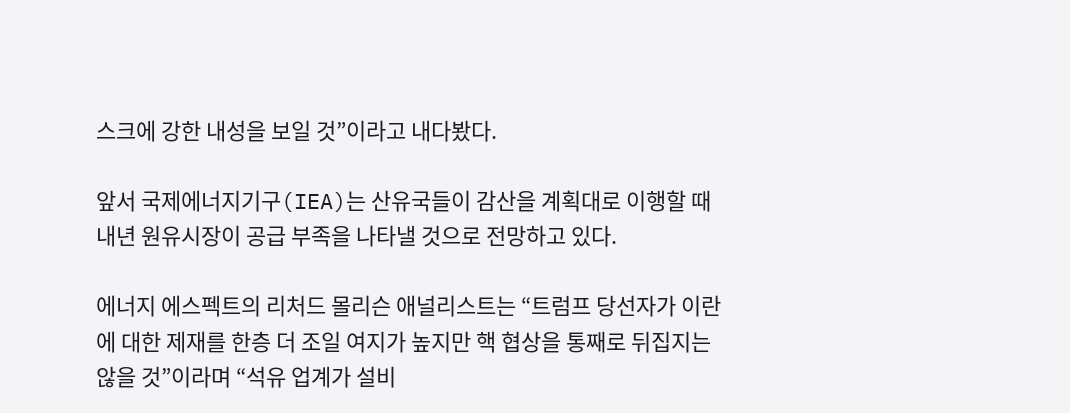스크에 강한 내성을 보일 것”이라고 내다봤다.

앞서 국제에너지기구(IEA)는 산유국들이 감산을 계획대로 이행할 때 내년 원유시장이 공급 부족을 나타낼 것으로 전망하고 있다.

에너지 에스펙트의 리처드 몰리슨 애널리스트는 “트럼프 당선자가 이란에 대한 제재를 한층 더 조일 여지가 높지만 핵 협상을 통째로 뒤집지는 않을 것”이라며 “석유 업계가 설비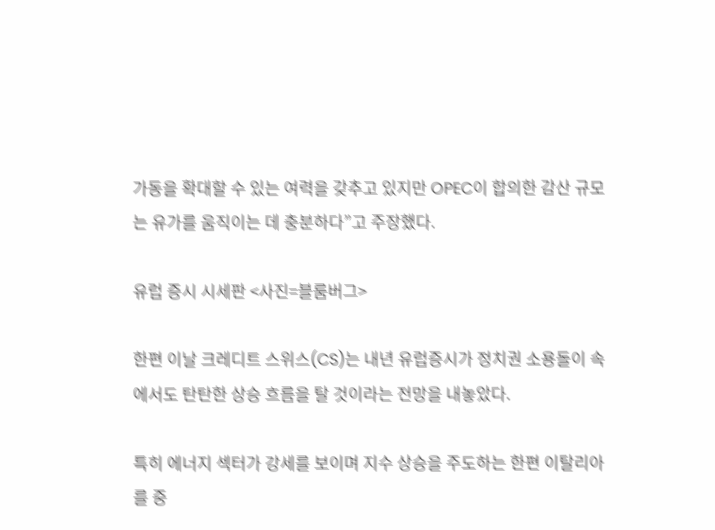가동을 확대할 수 있는 여력을 갖추고 있지만 OPEC이 합의한 감산 규모는 유가를 움직이는 데 충분하다”고 주장했다.

유럽 증시 시세판 <사진=블룸버그>

한편 이날 크레디트 스위스(CS)는 내년 유럽증시가 정치권 소용돌이 속에서도 탄탄한 상승 흐름을 탈 것이라는 전망을 내놓았다.

특히 에너지 섹터가 강세를 보이며 지수 상승을 주도하는 한편 이탈리아를 중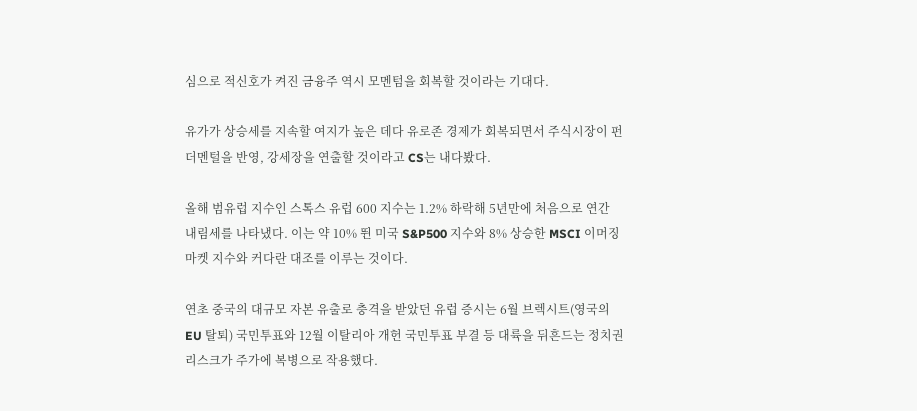심으로 적신호가 켜진 금융주 역시 모멘텀을 회복할 것이라는 기대다.

유가가 상승세를 지속할 여지가 높은 데다 유로존 경제가 회복되면서 주식시장이 펀더멘털을 반영, 강세장을 연출할 것이라고 CS는 내다봤다.

올해 범유럽 지수인 스톡스 유럽 600 지수는 1.2% 하락해 5년만에 처음으로 연간 내림세를 나타냈다. 이는 약 10% 뛴 미국 S&P500 지수와 8% 상승한 MSCI 이머징마켓 지수와 커다란 대조를 이루는 것이다.

연초 중국의 대규모 자본 유출로 충격을 받았던 유럽 증시는 6월 브렉시트(영국의 EU 탈퇴) 국민투표와 12월 이탈리아 개헌 국민투표 부결 등 대륙을 뒤흔드는 정치권 리스크가 주가에 복병으로 작용했다.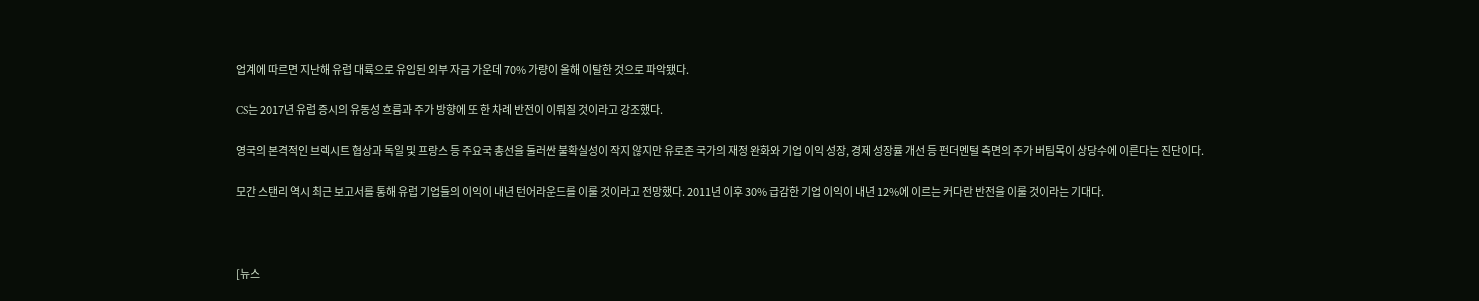업계에 따르면 지난해 유럽 대륙으로 유입된 외부 자금 가운데 70% 가량이 올해 이탈한 것으로 파악됐다.

CS는 2017년 유럽 증시의 유동성 흐름과 주가 방향에 또 한 차례 반전이 이뤄질 것이라고 강조했다.

영국의 본격적인 브렉시트 협상과 독일 및 프랑스 등 주요국 총선을 둘러싼 불확실성이 작지 않지만 유로존 국가의 재정 완화와 기업 이익 성장, 경제 성장률 개선 등 펀더멘털 측면의 주가 버팀목이 상당수에 이른다는 진단이다.

모간 스탠리 역시 최근 보고서를 통해 유럽 기업들의 이익이 내년 턴어라운드를 이룰 것이라고 전망했다. 2011년 이후 30% 급감한 기업 이익이 내년 12%에 이르는 커다란 반전을 이룰 것이라는 기대다.



[뉴스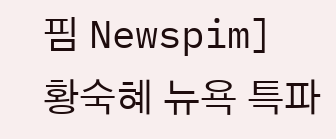핌 Newspim] 황숙혜 뉴욕 특파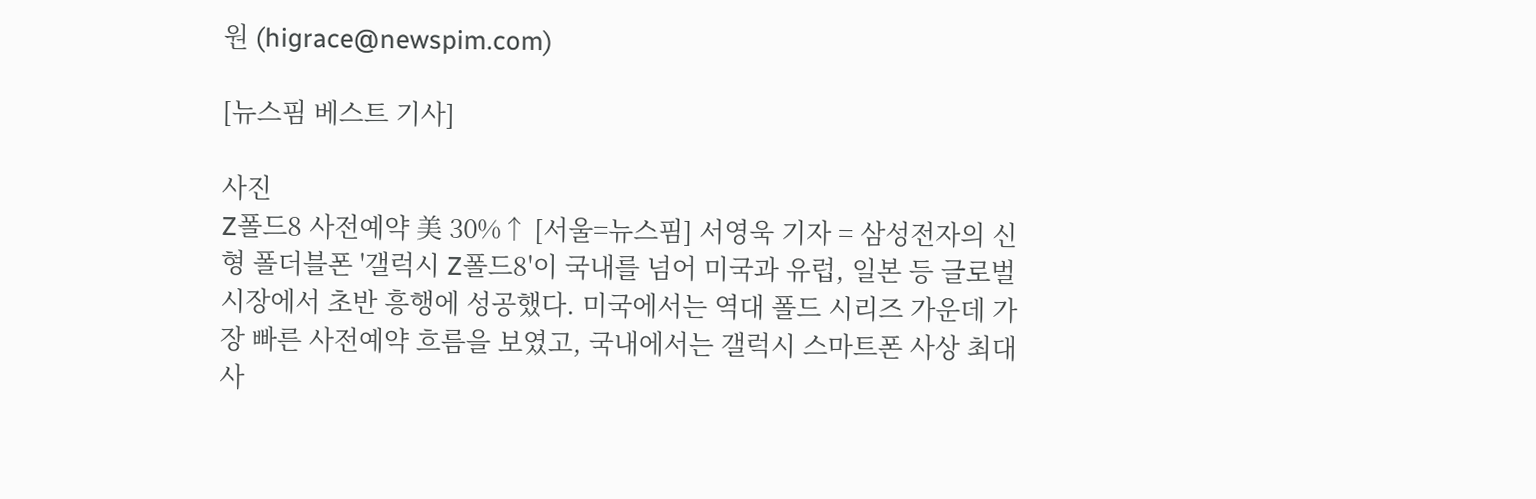원 (higrace@newspim.com)

[뉴스핌 베스트 기사]

사진
Z폴드8 사전예약 美 30%↑ [서울=뉴스핌] 서영욱 기자 = 삼성전자의 신형 폴더블폰 '갤럭시 Z폴드8'이 국내를 넘어 미국과 유럽, 일본 등 글로벌 시장에서 초반 흥행에 성공했다. 미국에서는 역대 폴드 시리즈 가운데 가장 빠른 사전예약 흐름을 보였고, 국내에서는 갤럭시 스마트폰 사상 최대 사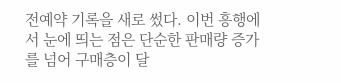전예약 기록을 새로 썼다. 이번 흥행에서 눈에 띄는 점은 단순한 판매량 증가를 넘어 구매층이 달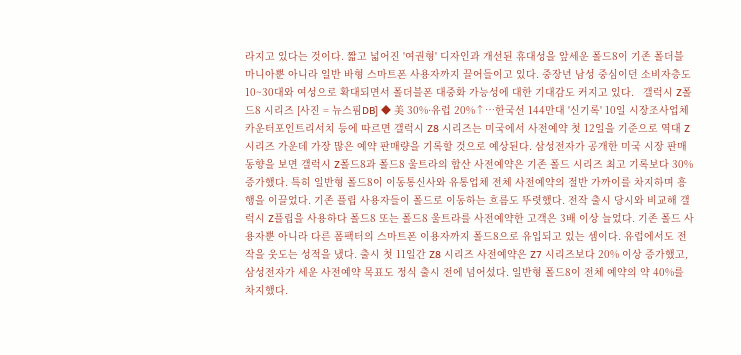라지고 있다는 것이다. 짧고 넓어진 '여권형' 디자인과 개선된 휴대성을 앞세운 폴드8이 기존 폴더블 마니아뿐 아니라 일반 바형 스마트폰 사용자까지 끌어들이고 있다. 중장년 남성 중심이던 소비자층도 10~30대와 여성으로 확대되면서 폴더블폰 대중화 가능성에 대한 기대감도 커지고 있다.   갤럭시 Z폴드8 시리즈 [사진 = 뉴스핌DB] ◆ 美 30%·유럽 20%↑…한국선 144만대 '신기록' 10일 시장조사업체 카운터포인트리서치 등에 따르면 갤럭시 Z8 시리즈는 미국에서 사전예약 첫 12일을 기준으로 역대 Z 시리즈 가운데 가장 많은 예약 판매량을 기록할 것으로 예상된다. 삼성전자가 공개한 미국 시장 판매 동향을 보면 갤럭시 Z폴드8과 폴드8 울트라의 합산 사전예약은 기존 폴드 시리즈 최고 기록보다 30% 증가했다. 특히 일반형 폴드8이 이동통신사와 유통업체 전체 사전예약의 절반 가까이를 차지하며 흥행을 이끌었다. 기존 플립 사용자들이 폴드로 이동하는 흐름도 뚜렷했다. 전작 출시 당시와 비교해 갤럭시 Z플립을 사용하다 폴드8 또는 폴드8 울트라를 사전예약한 고객은 3배 이상 늘었다. 기존 폴드 사용자뿐 아니라 다른 폼팩터의 스마트폰 이용자까지 폴드8으로 유입되고 있는 셈이다. 유럽에서도 전작을 웃도는 성적을 냈다. 출시 첫 11일간 Z8 시리즈 사전예약은 Z7 시리즈보다 20% 이상 증가했고, 삼성전자가 세운 사전예약 목표도 정식 출시 전에 넘어섰다. 일반형 폴드8이 전체 예약의 약 40%를 차지했다.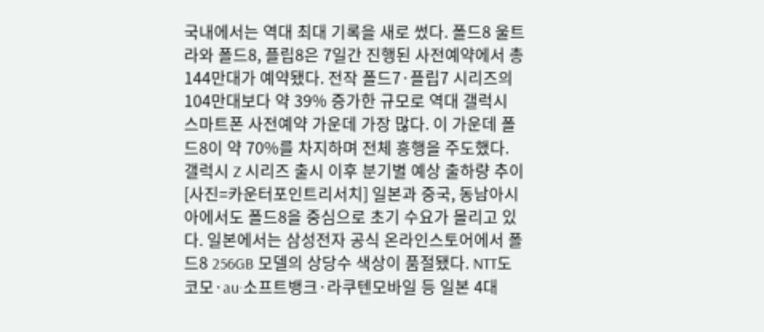국내에서는 역대 최대 기록을 새로 썼다. 폴드8 울트라와 폴드8, 플립8은 7일간 진행된 사전예약에서 총 144만대가 예약됐다. 전작 폴드7·플립7 시리즈의 104만대보다 약 39% 증가한 규모로 역대 갤럭시 스마트폰 사전예약 가운데 가장 많다. 이 가운데 폴드8이 약 70%를 차지하며 전체 흥행을 주도했다. 갤럭시 Z 시리즈 출시 이후 분기별 예상 출하량 추이 [사진=카운터포인트리서치] 일본과 중국, 동남아시아에서도 폴드8을 중심으로 초기 수요가 몰리고 있다. 일본에서는 삼성전자 공식 온라인스토어에서 폴드8 256GB 모델의 상당수 색상이 품절됐다. NTT도코모·au·소프트뱅크·라쿠텐모바일 등 일본 4대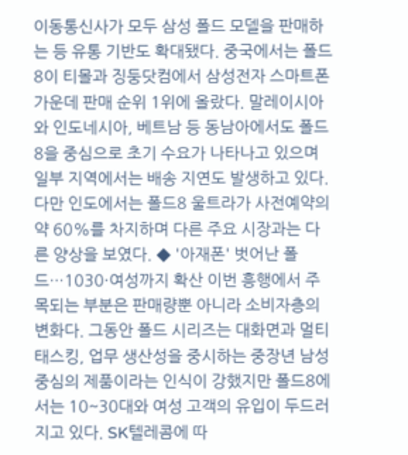이동통신사가 모두 삼성 폴드 모델을 판매하는 등 유통 기반도 확대됐다. 중국에서는 폴드8이 티몰과 징둥닷컴에서 삼성전자 스마트폰 가운데 판매 순위 1위에 올랐다. 말레이시아와 인도네시아, 베트남 등 동남아에서도 폴드8을 중심으로 초기 수요가 나타나고 있으며 일부 지역에서는 배송 지연도 발생하고 있다. 다만 인도에서는 폴드8 울트라가 사전예약의 약 60%를 차지하며 다른 주요 시장과는 다른 양상을 보였다. ◆ '아재폰' 벗어난 폴드…1030·여성까지 확산 이번 흥행에서 주목되는 부분은 판매량뿐 아니라 소비자층의 변화다. 그동안 폴드 시리즈는 대화면과 멀티태스킹, 업무 생산성을 중시하는 중장년 남성 중심의 제품이라는 인식이 강했지만 폴드8에서는 10~30대와 여성 고객의 유입이 두드러지고 있다. SK텔레콤에 따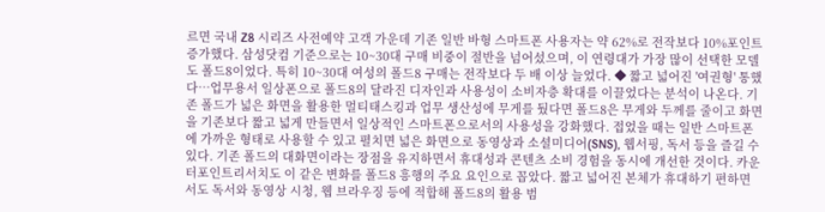르면 국내 Z8 시리즈 사전예약 고객 가운데 기존 일반 바형 스마트폰 사용자는 약 62%로 전작보다 10%포인트 증가했다. 삼성닷컴 기준으로는 10~30대 구매 비중이 절반을 넘어섰으며, 이 연령대가 가장 많이 선택한 모델도 폴드8이었다. 특히 10~30대 여성의 폴드8 구매는 전작보다 두 배 이상 늘었다. ◆ 짧고 넓어진 '여권형' 통했다…업무용서 일상폰으로 폴드8의 달라진 디자인과 사용성이 소비자층 확대를 이끌었다는 분석이 나온다. 기존 폴드가 넓은 화면을 활용한 멀티태스킹과 업무 생산성에 무게를 뒀다면 폴드8은 무게와 두께를 줄이고 화면을 기존보다 짧고 넓게 만들면서 일상적인 스마트폰으로서의 사용성을 강화했다. 접었을 때는 일반 스마트폰에 가까운 형태로 사용할 수 있고 펼치면 넓은 화면으로 동영상과 소셜미디어(SNS), 웹서핑, 독서 등을 즐길 수 있다. 기존 폴드의 대화면이라는 장점을 유지하면서 휴대성과 콘텐츠 소비 경험을 동시에 개선한 것이다. 카운터포인트리서치도 이 같은 변화를 폴드8 흥행의 주요 요인으로 꼽았다. 짧고 넓어진 본체가 휴대하기 편하면서도 독서와 동영상 시청, 웹 브라우징 등에 적합해 폴드8의 활용 범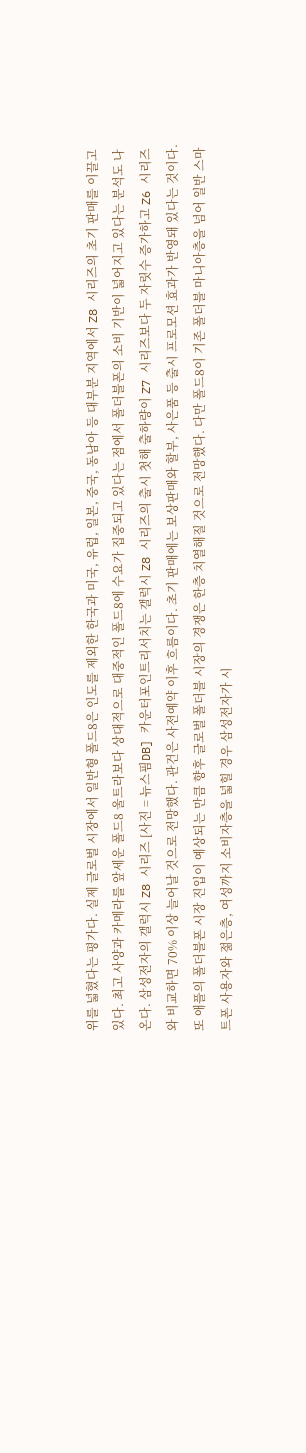위를 넓혔다는 평가다. 실제 글로벌 시장에서 일반형 폴드8은 인도를 제외한 한국과 미국, 유럽, 일본, 중국, 동남아 등 대부분 지역에서 Z8 시리즈의 초기 판매를 이끌고 있다. 최고 사양과 카메라를 앞세운 폴드8 울트라보다 상대적으로 대중적인 폴드8에 수요가 집중되고 있다는 점에서 폴더블폰의 소비 기반이 넓어지고 있다는 분석도 나온다. 삼성전자의 갤럭시 Z8 시리즈 [사진 = 뉴스핌DB] 카운터포인트리서치는 갤럭시 Z8 시리즈의 출시 첫해 출하량이 Z7 시리즈보다 두 자릿수 증가하고 Z6 시리즈와 비교하면 70% 이상 늘어날 것으로 전망했다. 관건은 사전예약 이후 흐름이다. 초기 판매에는 보상판매와 할부, 사은품 등 출시 프로모션 효과가 반영돼 있다는 것이다. 또 애플의 폴더블폰 시장 진입이 예상되는 만큼 향후 글로벌 폴더블 시장의 경쟁은 한층 치열해질 것으로 전망했다. 다만 폴드8이 기존 폴더블 마니아층을 넘어 일반 스마트폰 사용자와 젊은층, 여성까지 소비자층을 넓힐 경우 삼성전자가 시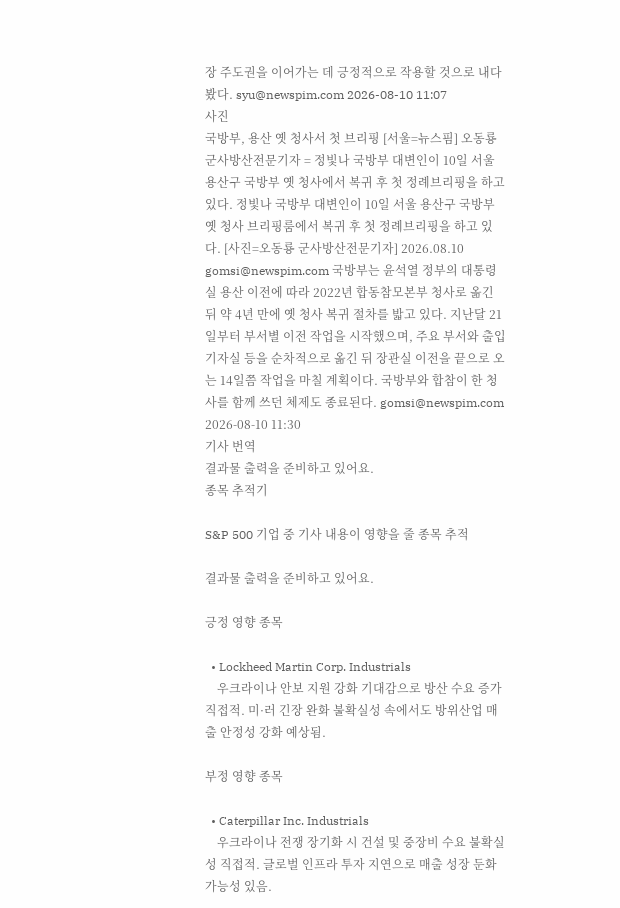장 주도권을 이어가는 데 긍정적으로 작용할 것으로 내다봤다. syu@newspim.com 2026-08-10 11:07
사진
국방부, 용산 옛 청사서 첫 브리핑 [서울=뉴스핌] 오동룡 군사방산전문기자 = 정빛나 국방부 대변인이 10일 서울 용산구 국방부 옛 청사에서 복귀 후 첫 정례브리핑을 하고 있다. 정빛나 국방부 대변인이 10일 서울 용산구 국방부 옛 청사 브리핑룸에서 복귀 후 첫 정례브리핑을 하고 있다. [사진=오동룡 군사방산전문기자] 2026.08.10 gomsi@newspim.com 국방부는 윤석열 정부의 대통령실 용산 이전에 따라 2022년 합동참모본부 청사로 옮긴 뒤 약 4년 만에 옛 청사 복귀 절차를 밟고 있다. 지난달 21일부터 부서별 이전 작업을 시작했으며, 주요 부서와 출입기자실 등을 순차적으로 옮긴 뒤 장관실 이전을 끝으로 오는 14일쯤 작업을 마칠 계획이다. 국방부와 합참이 한 청사를 함께 쓰던 체제도 종료된다. gomsi@newspim.com 2026-08-10 11:30
기사 번역
결과물 출력을 준비하고 있어요.
종목 추적기

S&P 500 기업 중 기사 내용이 영향을 줄 종목 추적

결과물 출력을 준비하고 있어요.

긍정 영향 종목

  • Lockheed Martin Corp. Industrials
    우크라이나 안보 지원 강화 기대감으로 방산 수요 증가 직접적. 미·러 긴장 완화 불확실성 속에서도 방위산업 매출 안정성 강화 예상됨.

부정 영향 종목

  • Caterpillar Inc. Industrials
    우크라이나 전쟁 장기화 시 건설 및 중장비 수요 불확실성 직접적. 글로벌 인프라 투자 지연으로 매출 성장 둔화 가능성 있음.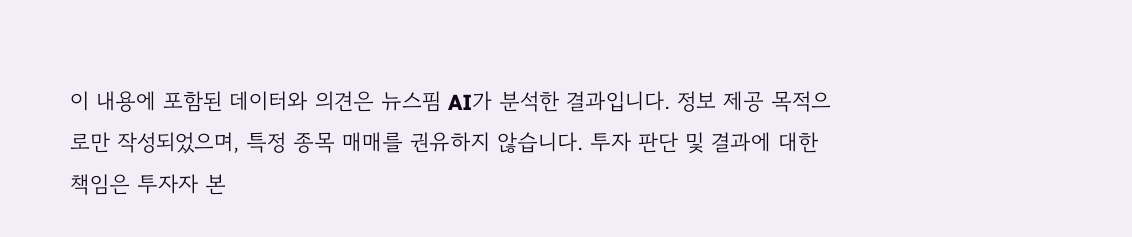이 내용에 포함된 데이터와 의견은 뉴스핌 AI가 분석한 결과입니다. 정보 제공 목적으로만 작성되었으며, 특정 종목 매매를 권유하지 않습니다. 투자 판단 및 결과에 대한 책임은 투자자 본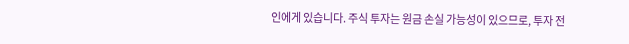인에게 있습니다. 주식 투자는 원금 손실 가능성이 있으므로, 투자 전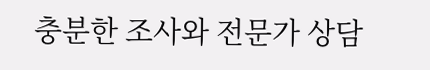충분한 조사와 전문가 상담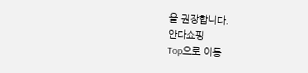을 권장합니다.
안다쇼핑
Top으로 이동